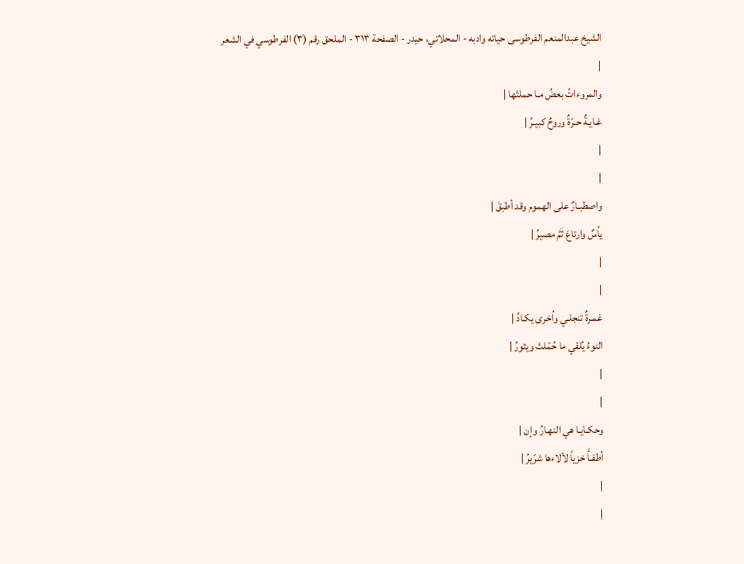الشيخ عبدالمنعم الفرطوسى حياته وادبه - المحلاتي، حيدر - الصفحة ٣١٣ - الملحق رقم (٣) الفرطوسي في الشعر
|
والمروءاتُ بعضُ مـا حملتْها |
غـايـةٌ حـرّةٌ وروحٌ كبيـرُ |
|
|
واصطبـارٌ على الهموم وقد أطبقَ |
يأسٌ وارتاعَ ثَمَّ مصيرُ |
|
|
غمـرةٌ تنجلـي واُخرى يكـادُ |
النوءُ يُلقي ما حُمّلتْ ويثورُ |
|
|
وحكـايـا هي النهـارُ وإن |
أطفـأَ خزياً لألاءها شرّيرُ |
|
|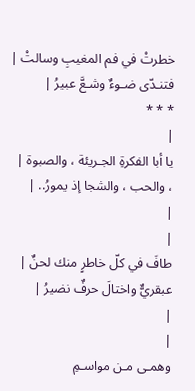خطرتْ في فم المغيبِ وسالتْ |
فتنـدّى ضـوءٌ وشـعَّ عبيرُ |
* * *
|
يا أبا الفكرةِ الجـريئة ، والصبوة |
، والحب ، والشجا إذ يمورُ.. |
|
|
طافَ في كلّ خاطرٍ منك لحنٌ |
عبقريٌّ واختالَ حرفٌ نضيرُ |
|
|
وهمـى مـن مواسـمِ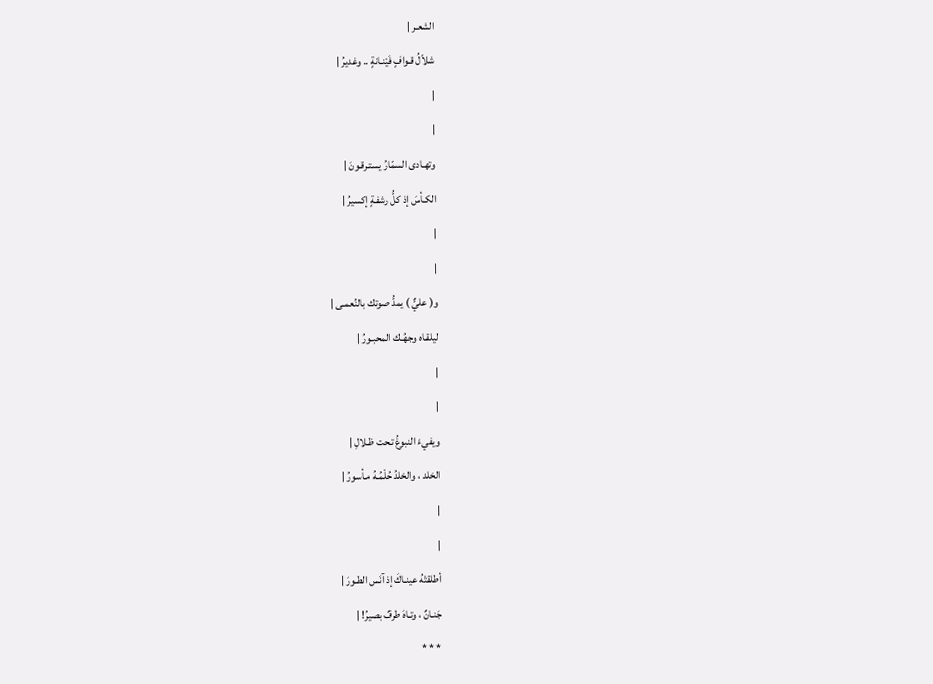الشعـر |
شلاّلُ قـوافٍ فَيْنـانةٍ .. وغديرُ |
|
|
وتهـادى السمّارُ يستـرقـونَ |
الكـأسَ إذ كلُّ رشفـةٍ إكسيرُ |
|
|
و( عليٌّ ) يمدُّ صوتك بالنُعمـى |
ليلقـاه وجهُـك المحبـورُ |
|
|
ويفيءَ النبوغُ تـحت ظـلالِ |
الخلد ، والخلدُ حُلْمُـهُ مـأسورُ |
|
|
أطلقتْهُ عينـاكَ إذ آنَس الطـورَ |
جَنـانٌ ، وتـاهَ طرفٌ بصيرُ! |
* * *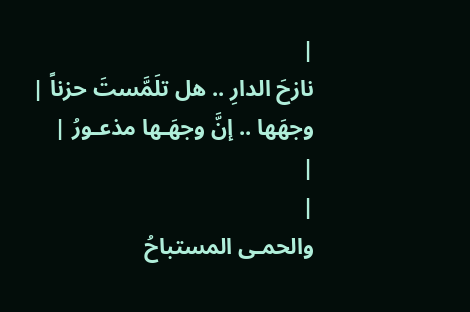|
نازحَ الدارِ .. هل تلَمَّستَ حزناً |
وجهَها .. إنَّ وجهَـها مذعـورُ |
|
|
والحمـى المستباحُ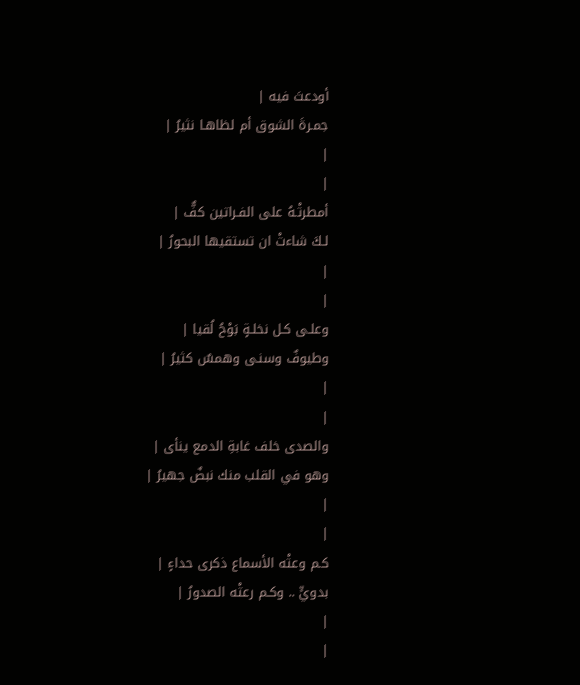أودعتَ فيه |
جمـرةَ الشوق أم لظاهـا نثيرُ |
|
|
أمطرتْـهُ على الفـراتين كفٌّ |
لـكَ شاءتْ ان تستقيها البحورُ |
|
|
وعلـى كـل نخلـةٍ بَوْحُ لُقيا |
وطيوفٌ وسنـى وهمسٌ كثيرُ |
|
|
والصدى خلف غابةِ الدمع ينأى |
وهو في القلب منك نبضٌ جهيرُ |
|
|
كـم وعتْه الأسماع ذكرى حداءٍ |
بدويٍّ .. وكـم رعتْه الصدورُ |
|
|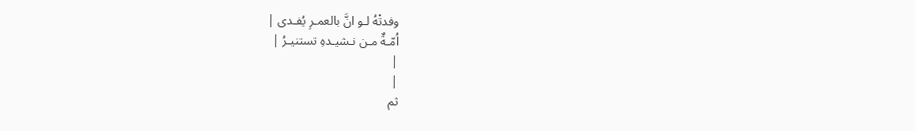وفدتْهُ لـو انَّ بالعمـرِ يُفـدى |
اُمّـةٌ مـن نـشيـدهِ تستنيـرُ |
|
|
ثم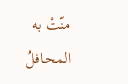منّتْ به المحـافلُ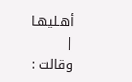أهـليهـا |
وقالت :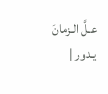عـلَّ الـزمانَ يـدور |